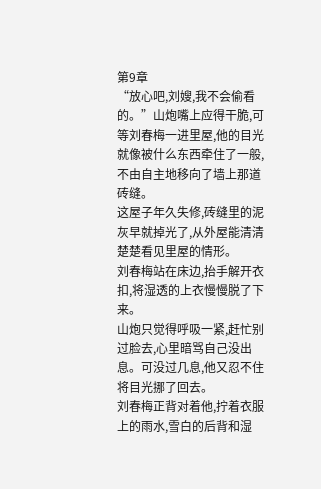第9章
“放心吧,刘嫂,我不会偷看的。”山炮嘴上应得干脆,可等刘春梅一进里屋,他的目光就像被什么东西牵住了一般,不由自主地移向了墙上那道砖缝。
这屋子年久失修,砖缝里的泥灰早就掉光了,从外屋能清清楚楚看见里屋的情形。
刘春梅站在床边,抬手解开衣扣,将湿透的上衣慢慢脱了下来。
山炮只觉得呼吸一紧,赶忙别过脸去,心里暗骂自己没出息。可没过几息,他又忍不住将目光挪了回去。
刘春梅正背对着他,拧着衣服上的雨水,雪白的后背和湿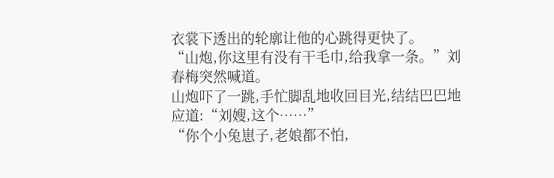衣裳下透出的轮廓让他的心跳得更快了。
“山炮,你这里有没有干毛巾,给我拿一条。”刘春梅突然喊道。
山炮吓了一跳,手忙脚乱地收回目光,结结巴巴地应道:“刘嫂,这个……”
“你个小兔崽子,老娘都不怕,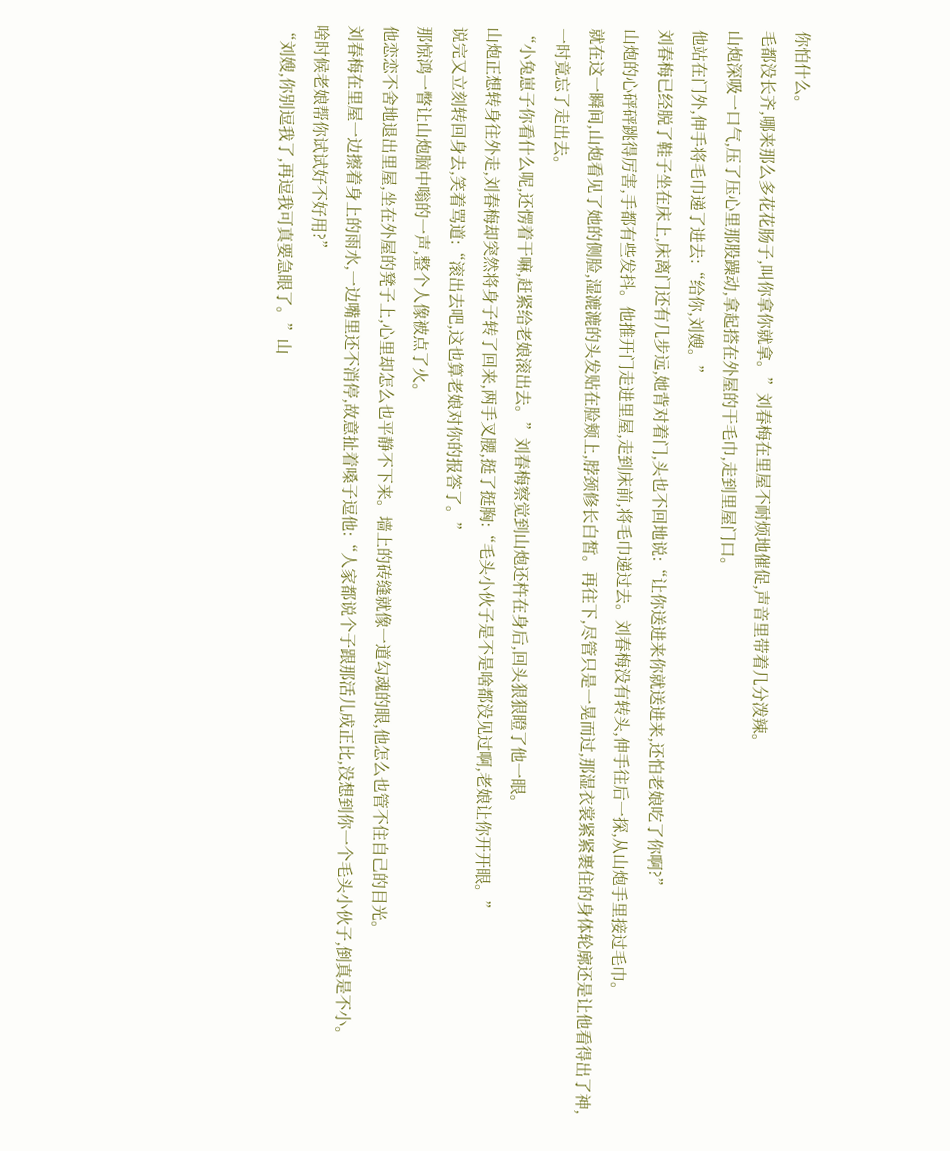你怕什么。
毛都没长齐,哪来那么多花花肠子,叫你拿你就拿。”刘春梅在里屋不耐烦地催促,声音里带着几分泼辣。
山炮深吸一口气,压了压心里那股躁动,拿起搭在外屋的干毛巾,走到里屋门口。
他站在门外,伸手将毛巾递了进去:“给你,刘嫂。”
刘春梅已经脱了鞋子坐在床上,床离门还有几步远,她背对着门,头也不回地说:“让你送进来你就送进来,还怕老娘吃了你啊?”
山炮的心砰砰跳得厉害,手都有些发抖。他推开门走进里屋,走到床前,将毛巾递过去。刘春梅没有转头,伸手往后一探,从山炮手里接过毛巾。
就在这一瞬间,山炮看见了她的侧脸,湿漉漉的头发贴在脸颊上,脖颈修长白皙。再往下,尽管只是一晃而过,那湿衣裳紧紧裹住的身体轮廓还是让他看得出了神,一时竟忘了走出去。
“小兔崽子你看什么呢,还愣着干嘛,赶紧给老娘滚出去。”刘春梅察觉到山炮还杵在身后,回头狠狠瞪了他一眼。
山炮正想转身往外走,刘春梅却突然将身子转了回来,两手叉腰,挺了挺胸:“毛头小伙子是不是啥都没见过啊,老娘让你开开眼。”
说完又立刻转回身去,笑着骂道:“滚出去吧,这也算老娘对你的报答了。”
那惊鸿一瞥让山炮脑中嗡的一声,整个人像被点了火。
他恋恋不舍地退出里屋,坐在外屋的凳子上,心里却怎么也平静不下来。墙上的砖缝就像一道勾魂的眼,他怎么也管不住自己的目光。
刘春梅在里屋一边擦着身上的雨水,一边嘴里还不消停,故意扯着嗓子逗他:“人家都说个子跟那活儿成正比,没想到你一个毛头小伙子,倒真是不小。
啥时候老娘帮你试试好不好用?”
“刘嫂,你别逗我了,再逗我可真要急眼了。”山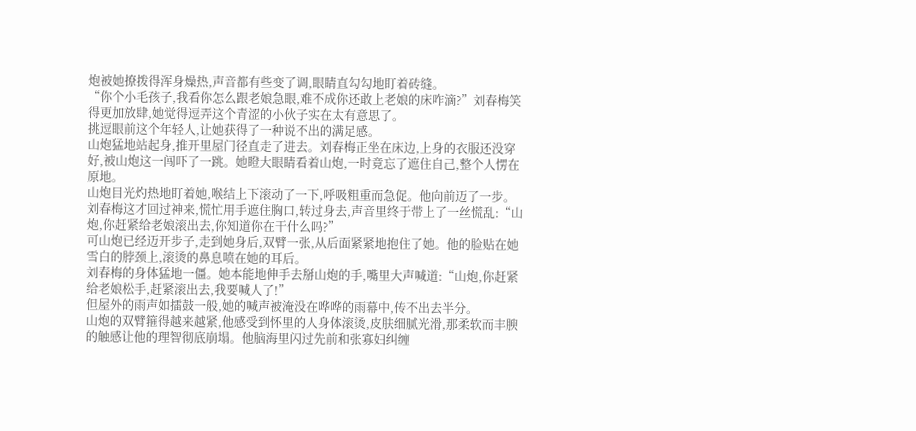炮被她撩拨得浑身燥热,声音都有些变了调,眼睛直勾勾地盯着砖缝。
“你个小毛孩子,我看你怎么跟老娘急眼,难不成你还敢上老娘的床咋滴?”刘春梅笑得更加放肆,她觉得逗弄这个青涩的小伙子实在太有意思了。
挑逗眼前这个年轻人,让她获得了一种说不出的满足感。
山炮猛地站起身,推开里屋门径直走了进去。刘春梅正坐在床边,上身的衣服还没穿好,被山炮这一闯吓了一跳。她瞪大眼睛看着山炮,一时竟忘了遮住自己,整个人愣在原地。
山炮目光灼热地盯着她,喉结上下滚动了一下,呼吸粗重而急促。他向前迈了一步。
刘春梅这才回过神来,慌忙用手遮住胸口,转过身去,声音里终于带上了一丝慌乱:“山炮,你赶紧给老娘滚出去,你知道你在干什么吗?”
可山炮已经迈开步子,走到她身后,双臂一张,从后面紧紧地抱住了她。他的脸贴在她雪白的脖颈上,滚烫的鼻息喷在她的耳后。
刘春梅的身体猛地一僵。她本能地伸手去掰山炮的手,嘴里大声喊道:“山炮,你赶紧给老娘松手,赶紧滚出去,我要喊人了!”
但屋外的雨声如擂鼓一般,她的喊声被淹没在哗哗的雨幕中,传不出去半分。
山炮的双臂箍得越来越紧,他感受到怀里的人身体滚烫,皮肤细腻光滑,那柔软而丰腴的触感让他的理智彻底崩塌。他脑海里闪过先前和张寡妇纠缠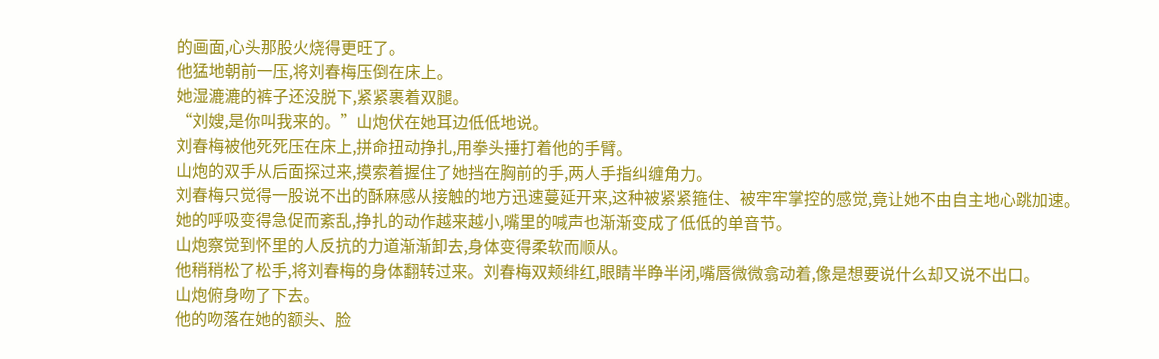的画面,心头那股火烧得更旺了。
他猛地朝前一压,将刘春梅压倒在床上。
她湿漉漉的裤子还没脱下,紧紧裹着双腿。
“刘嫂,是你叫我来的。”山炮伏在她耳边低低地说。
刘春梅被他死死压在床上,拼命扭动挣扎,用拳头捶打着他的手臂。
山炮的双手从后面探过来,摸索着握住了她挡在胸前的手,两人手指纠缠角力。
刘春梅只觉得一股说不出的酥麻感从接触的地方迅速蔓延开来,这种被紧紧箍住、被牢牢掌控的感觉,竟让她不由自主地心跳加速。
她的呼吸变得急促而紊乱,挣扎的动作越来越小,嘴里的喊声也渐渐变成了低低的单音节。
山炮察觉到怀里的人反抗的力道渐渐卸去,身体变得柔软而顺从。
他稍稍松了松手,将刘春梅的身体翻转过来。刘春梅双颊绯红,眼睛半睁半闭,嘴唇微微翕动着,像是想要说什么却又说不出口。
山炮俯身吻了下去。
他的吻落在她的额头、脸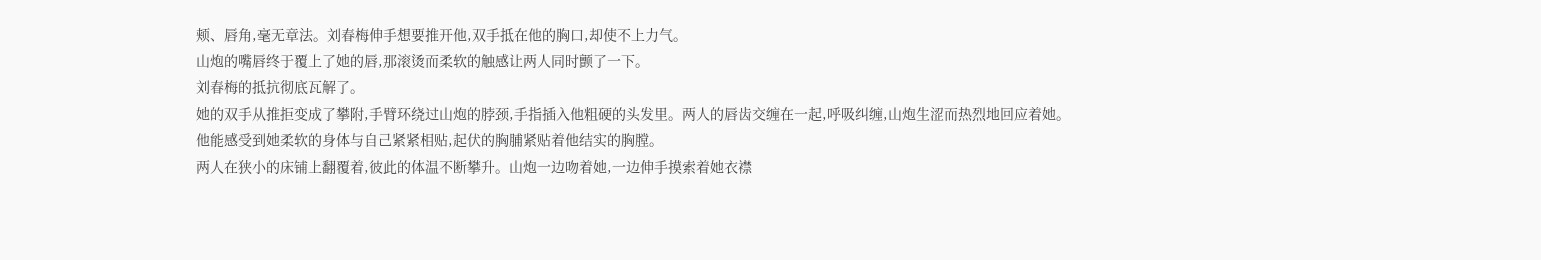颊、唇角,毫无章法。刘春梅伸手想要推开他,双手抵在他的胸口,却使不上力气。
山炮的嘴唇终于覆上了她的唇,那滚烫而柔软的触感让两人同时颤了一下。
刘春梅的抵抗彻底瓦解了。
她的双手从推拒变成了攀附,手臂环绕过山炮的脖颈,手指插入他粗硬的头发里。两人的唇齿交缠在一起,呼吸纠缠,山炮生涩而热烈地回应着她。
他能感受到她柔软的身体与自己紧紧相贴,起伏的胸脯紧贴着他结实的胸膛。
两人在狭小的床铺上翻覆着,彼此的体温不断攀升。山炮一边吻着她,一边伸手摸索着她衣襟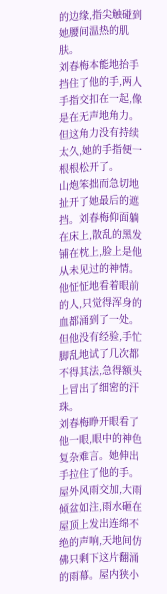的边缘,指尖触碰到她腰间温热的肌肤。
刘春梅本能地抬手挡住了他的手,两人手指交扣在一起,像是在无声地角力。但这角力没有持续太久,她的手指便一根根松开了。
山炮笨拙而急切地扯开了她最后的遮挡。刘春梅仰面躺在床上,散乱的黑发铺在枕上,脸上是他从未见过的神情。
他怔怔地看着眼前的人,只觉得浑身的血都涌到了一处。
但他没有经验,手忙脚乱地试了几次都不得其法,急得额头上冒出了细密的汗珠。
刘春梅睁开眼看了他一眼,眼中的神色复杂难言。她伸出手拉住了他的手。
屋外风雨交加,大雨倾盆如注,雨水砸在屋顶上发出连绵不绝的声响,天地间仿佛只剩下这片翻涌的雨幕。屋内狭小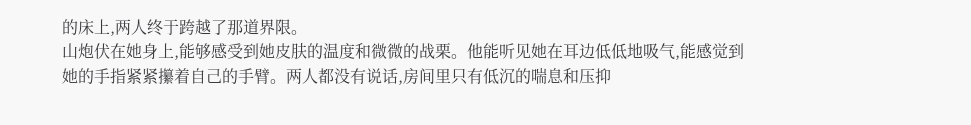的床上,两人终于跨越了那道界限。
山炮伏在她身上,能够感受到她皮肤的温度和微微的战栗。他能听见她在耳边低低地吸气,能感觉到她的手指紧紧攥着自己的手臂。两人都没有说话,房间里只有低沉的喘息和压抑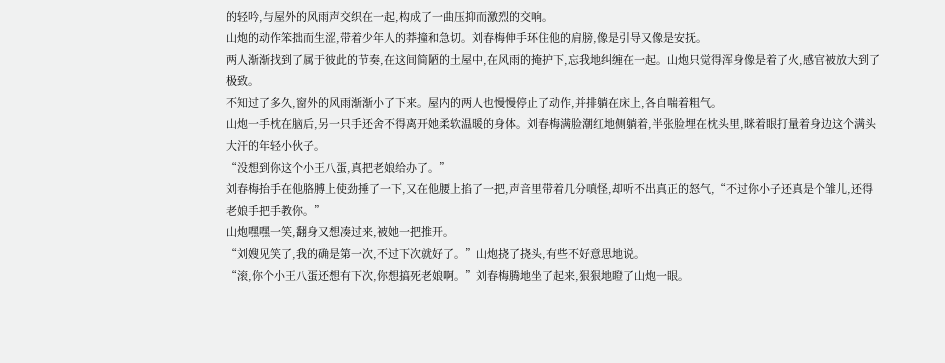的轻吟,与屋外的风雨声交织在一起,构成了一曲压抑而激烈的交响。
山炮的动作笨拙而生涩,带着少年人的莽撞和急切。刘春梅伸手环住他的肩膀,像是引导又像是安抚。
两人渐渐找到了属于彼此的节奏,在这间简陋的土屋中,在风雨的掩护下,忘我地纠缠在一起。山炮只觉得浑身像是着了火,感官被放大到了极致。
不知过了多久,窗外的风雨渐渐小了下来。屋内的两人也慢慢停止了动作,并排躺在床上,各自喘着粗气。
山炮一手枕在脑后,另一只手还舍不得离开她柔软温暖的身体。刘春梅满脸潮红地侧躺着,半张脸埋在枕头里,眯着眼打量着身边这个满头大汗的年轻小伙子。
“没想到你这个小王八蛋,真把老娘给办了。”
刘春梅抬手在他胳膊上使劲捶了一下,又在他腰上掐了一把,声音里带着几分嗔怪,却听不出真正的怒气,“不过你小子还真是个雏儿,还得老娘手把手教你。”
山炮嘿嘿一笑,翻身又想凑过来,被她一把推开。
“刘嫂见笑了,我的确是第一次,不过下次就好了。”山炮挠了挠头,有些不好意思地说。
“滚,你个小王八蛋还想有下次,你想搞死老娘啊。”刘春梅腾地坐了起来,狠狠地瞪了山炮一眼。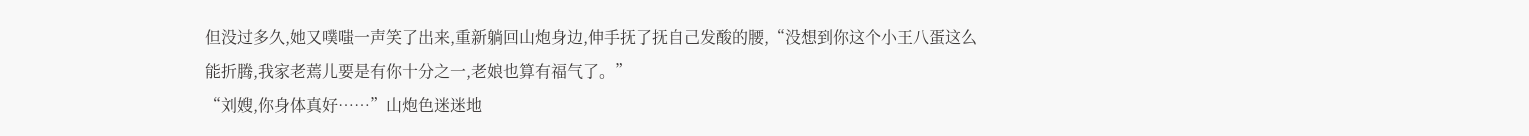但没过多久,她又噗嗤一声笑了出来,重新躺回山炮身边,伸手抚了抚自己发酸的腰,“没想到你这个小王八蛋这么能折腾,我家老蔫儿要是有你十分之一,老娘也算有福气了。”
“刘嫂,你身体真好……”山炮色迷迷地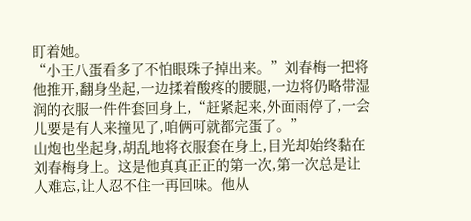盯着她。
“小王八蛋看多了不怕眼珠子掉出来。”刘春梅一把将他推开,翻身坐起,一边揉着酸疼的腰腿,一边将仍略带湿润的衣服一件件套回身上,“赶紧起来,外面雨停了,一会儿要是有人来撞见了,咱俩可就都完蛋了。”
山炮也坐起身,胡乱地将衣服套在身上,目光却始终黏在刘春梅身上。这是他真真正正的第一次,第一次总是让人难忘,让人忍不住一再回味。他从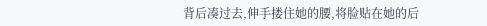背后凑过去,伸手搂住她的腰,将脸贴在她的后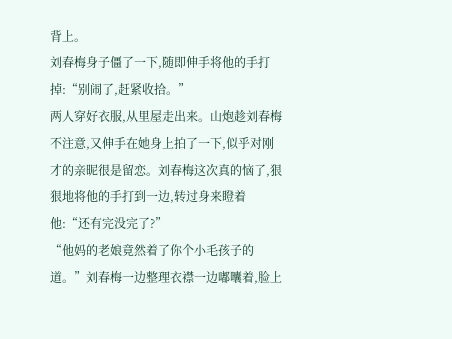背上。
刘春梅身子僵了一下,随即伸手将他的手打掉:“别闹了,赶紧收拾。”
两人穿好衣服,从里屋走出来。山炮趁刘春梅不注意,又伸手在她身上拍了一下,似乎对刚才的亲昵很是留恋。刘春梅这次真的恼了,狠狠地将他的手打到一边,转过身来瞪着他:“还有完没完了?”
“他妈的老娘竟然着了你个小毛孩子的道。”刘春梅一边整理衣襟一边嘟囔着,脸上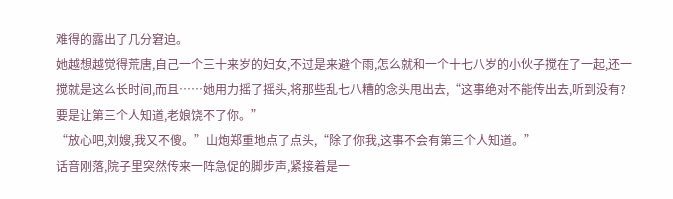难得的露出了几分窘迫。
她越想越觉得荒唐,自己一个三十来岁的妇女,不过是来避个雨,怎么就和一个十七八岁的小伙子搅在了一起,还一搅就是这么长时间,而且……她用力摇了摇头,将那些乱七八糟的念头甩出去,“这事绝对不能传出去,听到没有?
要是让第三个人知道,老娘饶不了你。”
“放心吧,刘嫂,我又不傻。”山炮郑重地点了点头,“除了你我,这事不会有第三个人知道。”
话音刚落,院子里突然传来一阵急促的脚步声,紧接着是一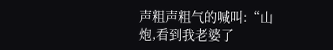声粗声粗气的喊叫:“山炮,看到我老婆了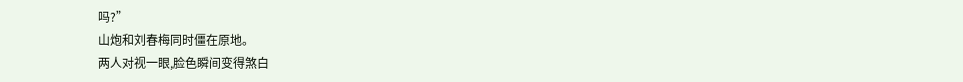吗?”
山炮和刘春梅同时僵在原地。
两人对视一眼,脸色瞬间变得煞白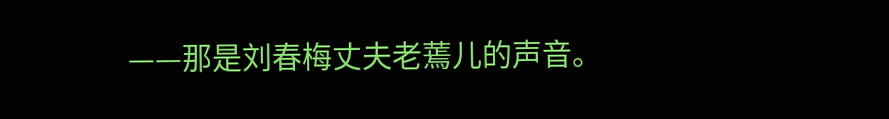——那是刘春梅丈夫老蔫儿的声音。